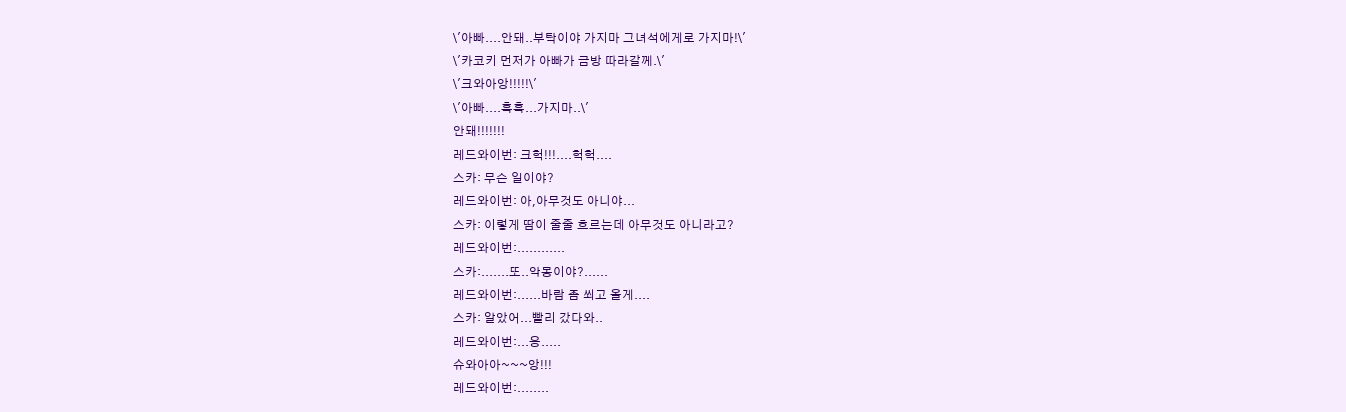\'아빠....안돼..부탁이야 가지마 그녀석에게로 가지마!\'
\'카코키 먼저가 아빠가 금방 따라갈께.\'
\'크와아앙!!!!!\'
\'아빠....흑흑...가지마..\'
안돼!!!!!!!
레드와이번: 크헉!!!....헉헉....
스카: 무슨 일이야?
레드와이번: 아,아무것도 아니야...
스카: 이렇게 땀이 줄줄 흐르는데 아무것도 아니라고?
레드와이번:............
스카:.......또..악몽이야?......
레드와이번:......바람 좀 쐬고 올게....
스카: 알았어...빨리 갔다와..
레드와이번:...응.....
슈와아아~~~앙!!!
레드와이번:........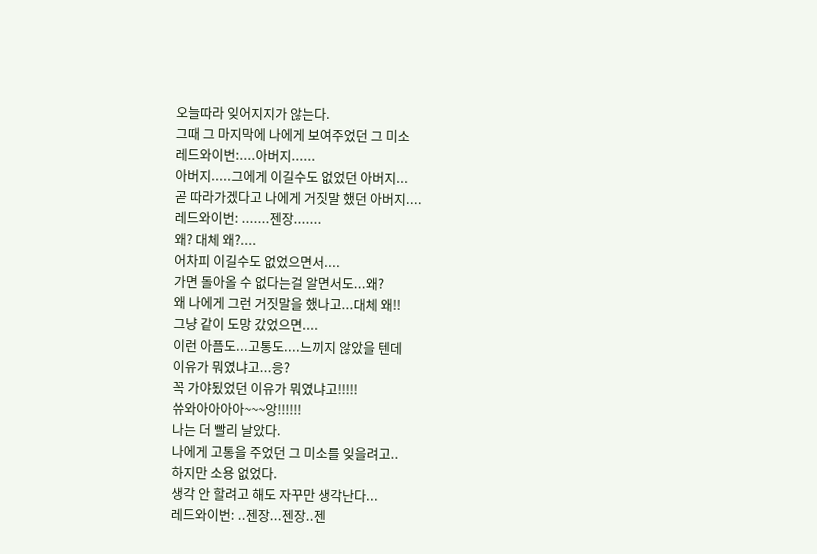오늘따라 잊어지지가 않는다.
그때 그 마지막에 나에게 보여주었던 그 미소
레드와이번:....아버지......
아버지.....그에게 이길수도 없었던 아버지...
곧 따라가겠다고 나에게 거짓말 했던 아버지....
레드와이번: .......젠장.......
왜? 대체 왜?....
어차피 이길수도 없었으면서....
가면 돌아올 수 없다는걸 알면서도...왜?
왜 나에게 그런 거짓말을 했나고...대체 왜!!
그냥 같이 도망 갔었으면....
이런 아픔도...고통도....느끼지 않았을 텐데
이유가 뭐였냐고...응?
꼭 가야됬었던 이유가 뭐였냐고!!!!!
쓔와아아아아~~~앙!!!!!!
나는 더 빨리 날았다.
나에게 고통을 주었던 그 미소를 잊을려고..
하지만 소용 없었다.
생각 안 할려고 해도 자꾸만 생각난다...
레드와이번: ..젠장...젠장..젠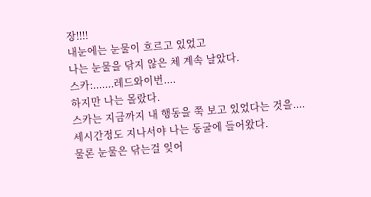장!!!!
내눈에는 눈물이 흐르고 있었고
나는 눈물을 닦지 않은 체 계속 날았다.
스카:.......레드와이번....
하지만 나는 몰랐다.
스카는 지금까지 내 행동을 쭉 보고 있었다는 것을....
세시간정도 지나서야 나는 동굴에 들어왔다.
물론 눈물은 닦는걸 잊어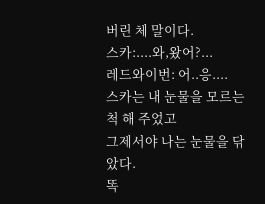버린 체 말이다.
스카:....와,왔어?...
레드와이번: 어..응....
스카는 내 눈물을 모르는척 해 주었고
그제서야 나는 눈물을 닦았다.
똑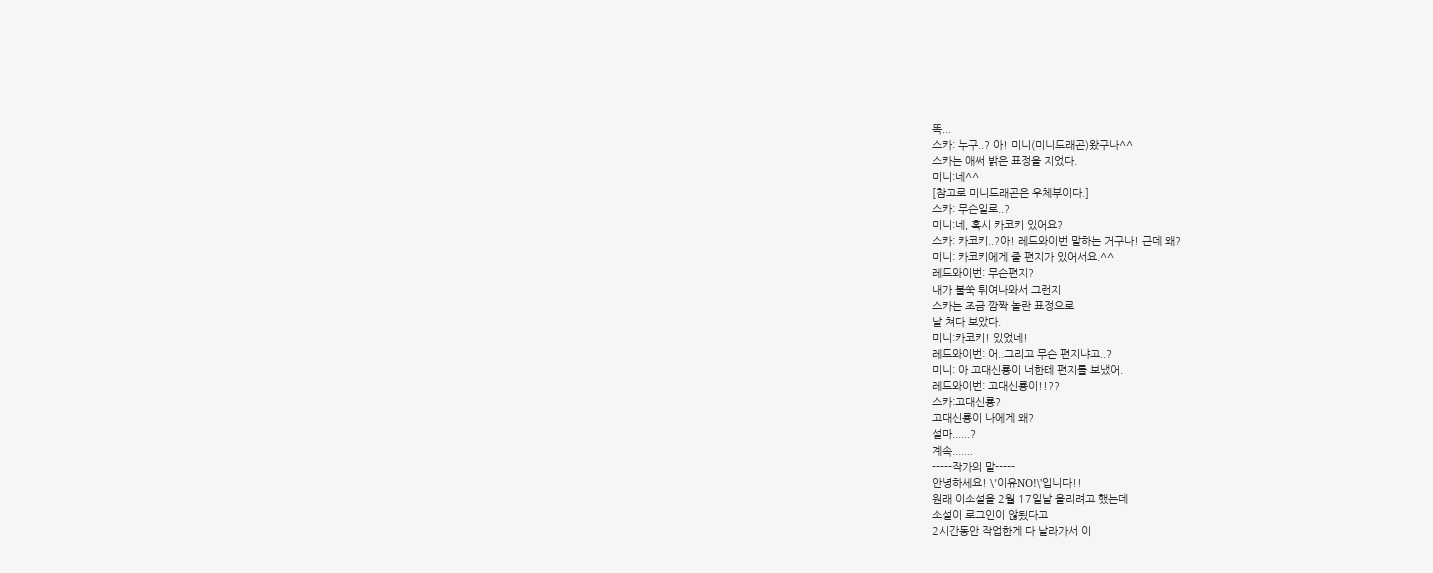똑...
스카: 누구..? 아! 미니(미니드래곤)왔구나^^
스카는 애써 밝은 표정을 지었다.
미니:네^^
[참고로 미니드래곤은 우체부이다.]
스카: 무슨일로..?
미니:네, 혹시 카코키 있어요?
스카: 카코키..?아! 레드와이번 말하는 거구나! 근데 왜?
미니: 카코키에게 줄 편지가 있어서요.^^
레드와이번: 무슨편지?
내가 불쑥 튀여나와서 그런지
스카는 조금 깜짝 놀란 표정으로
날 쳐다 보았다.
미니:카코키! 있었네!
레드와이번: 어..그리고 무슨 편지냐고..?
미니: 아 고대신룡이 너한테 편지를 보냈어.
레드와이번: 고대신룡이!!??
스카:고대신룡?
고대신룡이 나에게 왜?
설마......?
계속.......
-----작가의 말-----
안녕하세요! \'이유NO!\'입니다!!
원래 이소설을 2월 17일날 올리려고 했는데
소설이 로그인이 않됬다고
2시간동안 작업한게 다 날라가서 이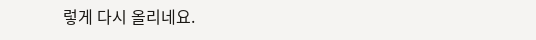렇게 다시 올리네요.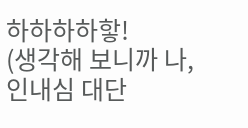하하하하핳!
(생각해 보니까 나,인내심 대단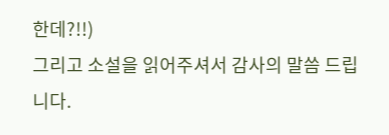한데?!!)
그리고 소설을 읽어주셔서 감사의 말씀 드립니다.